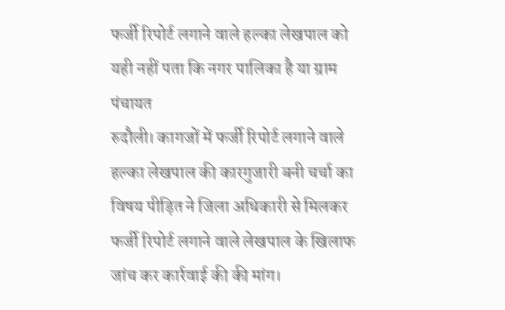फर्जी रिपोर्ट लगाने वाले हल्का लेखपाल को यही नहीं पता कि नगर पालिका है या ग्राम पंचायत
रुदौली। कागजों में फर्जी रिपोर्ट लगाने वाले हल्का लेखपाल की कारगुजारी बनी चर्चा का विषय पीड़ित ने जिला अधिकारी से मिलकर फर्जी रिपोर्ट लगाने वाले लेखपाल के खिलाफ जांच कर कार्रवाई की की मांग।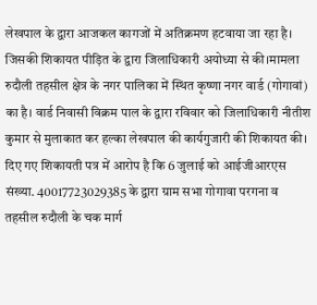लेखपाल के द्वारा आजकल कागजों में अतिक्रमण हटवाया जा रहा है। जिसकी शिकायत पीड़ित के द्वारा जिलाधिकारी अयोध्या से की।मामला रुदौली तहसील क्षेत्र के नगर पालिका में स्थित कृष्णा नगर वार्ड (गोगावां) का है। वार्ड निवासी विक्रम पाल के द्वारा रविवार को जिलाधिकारी नीतीश कुमार से मुलाकात कर हल्का लेखपाल की कार्यगुजारी की शिकायत की। दिए गए शिकायती पत्र में आरोप है कि 6 जुलाई को आईजीआरएस संख्या. 40017723029385 के द्वारा ग्राम सभा गोगावा परगना व तहसील रुदौली के चक मार्ग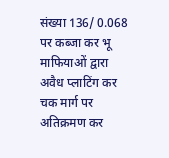संख्या 136/ 0.068 पर कब्जा कर भू माफियाओं द्वारा अवैध प्लाटिंग कर चक मार्ग पर अतिक्रमण कर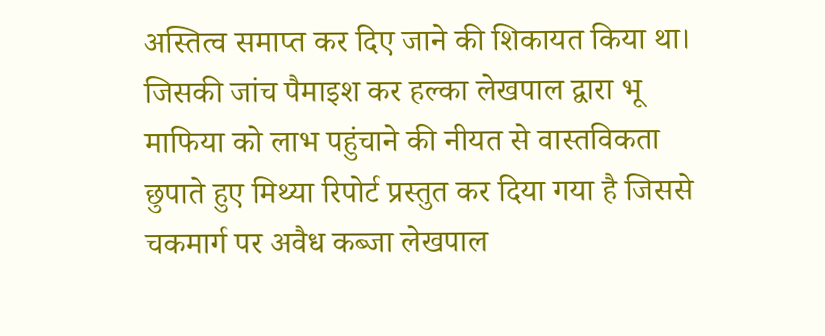अस्तित्व समाप्त कर दिए जाने की शिकायत किया था।
जिसकी जांच पैमाइश कर हल्का लेखपाल द्वारा भू माफिया को लाभ पहुंचाने की नीयत से वास्तविकता छुपाते हुए मिथ्या रिपोर्ट प्रस्तुत कर दिया गया है जिससे चकमार्ग पर अवैध कब्जा लेखपाल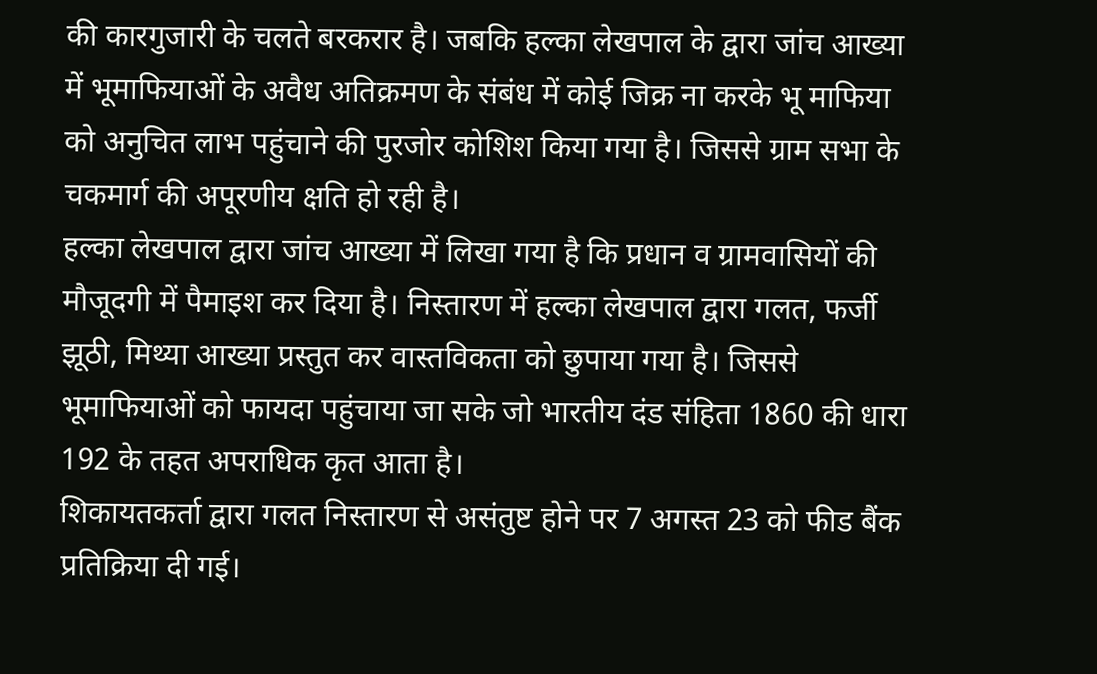की कारगुजारी के चलते बरकरार है। जबकि हल्का लेखपाल के द्वारा जांच आख्या में भूमाफियाओं के अवैध अतिक्रमण के संबंध में कोई जिक्र ना करके भू माफिया को अनुचित लाभ पहुंचाने की पुरजोर कोशिश किया गया है। जिससे ग्राम सभा के चकमार्ग की अपूरणीय क्षति हो रही है।
हल्का लेखपाल द्वारा जांच आख्या में लिखा गया है कि प्रधान व ग्रामवासियों की मौजूदगी में पैमाइश कर दिया है। निस्तारण में हल्का लेखपाल द्वारा गलत, फर्जी झूठी, मिथ्या आख्या प्रस्तुत कर वास्तविकता को छुपाया गया है। जिससे भूमाफियाओं को फायदा पहुंचाया जा सके जो भारतीय दंड संहिता 1860 की धारा 192 के तहत अपराधिक कृत आता है।
शिकायतकर्ता द्वारा गलत निस्तारण से असंतुष्ट होने पर 7 अगस्त 23 को फीड बैंक प्रतिक्रिया दी गई।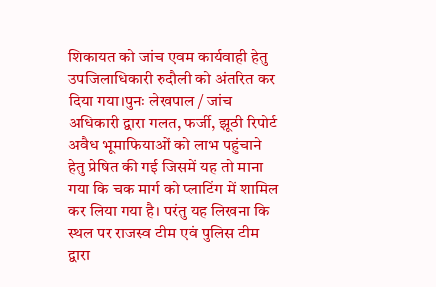शिकायत को जांच एवम कार्यवाही हेतु उपजिलाधिकारी रुदौली को अंतरित कर दिया गया।पुनः लेखपाल / जांच अधिकारी द्वारा गलत, फर्जी, झूठी रिपोर्ट अवैध भूमाफियाओं को लाभ पहुंचाने हेतु प्रेषित की गई जिसमें यह तो माना गया कि चक मार्ग को प्लाटिंग में शामिल कर लिया गया है। परंतु यह लिखना कि स्थल पर राजस्व टीम एवं पुलिस टीम द्वारा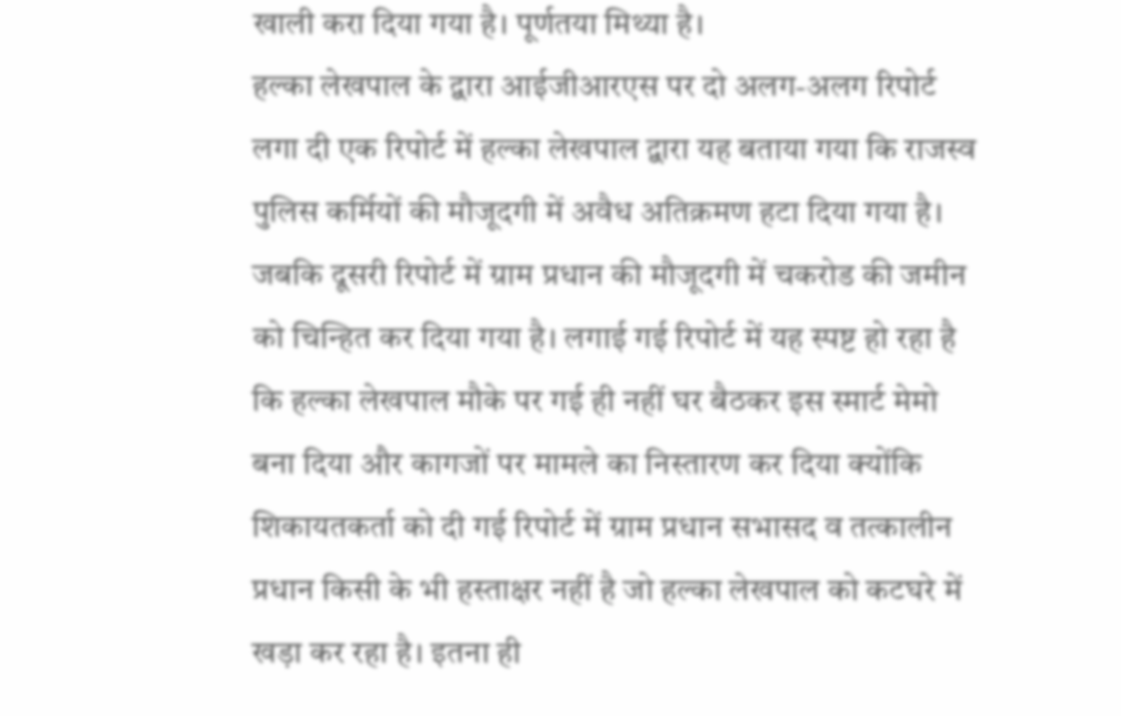खाली करा दिया गया है। पूर्णतया मिथ्या है।
हल्का लेखपाल के द्वारा आईजीआरएस पर दो अलग-अलग रिपोर्ट लगा दी एक रिपोर्ट में हल्का लेखपाल द्वारा यह बताया गया कि राजस्व पुलिस कर्मियों की मौजूदगी में अवैध अतिक्रमण हटा दिया गया है। जबकि दूसरी रिपोर्ट में ग्राम प्रधान की मौजूदगी में चकरोड की जमीन को चिन्हित कर दिया गया है। लगाई गई रिपोर्ट में यह स्पष्ट हो रहा है कि हल्का लेखपाल मौके पर गई ही नहीं घर बैठकर इस स्मार्ट मेमो बना दिया और कागजों पर मामले का निस्तारण कर दिया क्योंकि शिकायतकर्ता को दी गई रिपोर्ट में ग्राम प्रधान सभासद व तत्कालीन प्रधान किसी के भी हस्ताक्षर नहीं है जो हल्का लेखपाल को कटघरे में खड़ा कर रहा है। इतना ही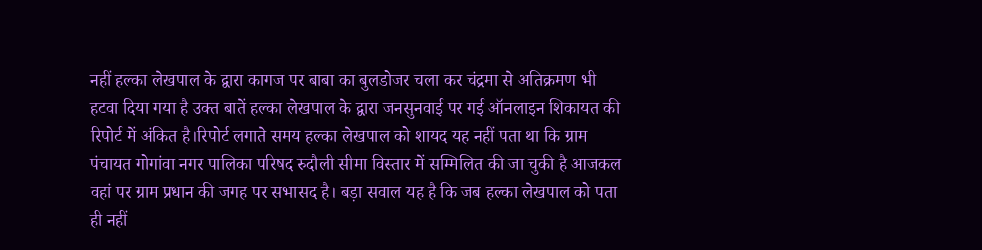नहीं हल्का लेखपाल के द्वारा कागज पर बाबा का बुलडोजर चला कर चंद्रमा से अतिक्रमण भी हटवा दिया गया है उक्त बातें हल्का लेखपाल के द्वारा जनसुनवाई पर गई ऑनलाइन शिकायत की रिपोर्ट में अंकित है।रिपोर्ट लगाते समय हल्का लेखपाल को शायद यह नहीं पता था कि ग्राम पंचायत गोगांवा नगर पालिका परिषद रुदौली सीमा विस्तार में सम्मिलित की जा चुकी है आजकल वहां पर ग्राम प्रधान की जगह पर सभासद है। बड़ा सवाल यह है कि जब हल्का लेखपाल को पता ही नहीं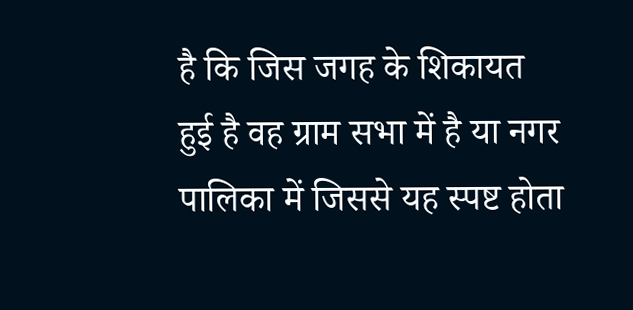है कि जिस जगह के शिकायत हुई है वह ग्राम सभा में है या नगर पालिका में जिससे यह स्पष्ट होता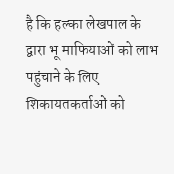है कि हल्का लेखपाल के द्वारा भू माफियाओं को लाभ पहुंचाने के लिए शिकायतकर्ताओं को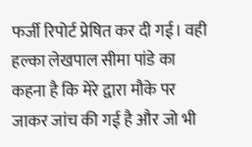फर्जी रिपोर्ट प्रेषित कर दी गई। वही हल्का लेखपाल सीमा पांडे का कहना है कि मेरे द्वारा मौके पर जाकर जांच की गई है और जो भी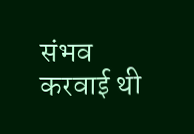संभव करवाई थी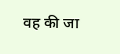वह की जा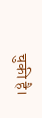चुकी है।